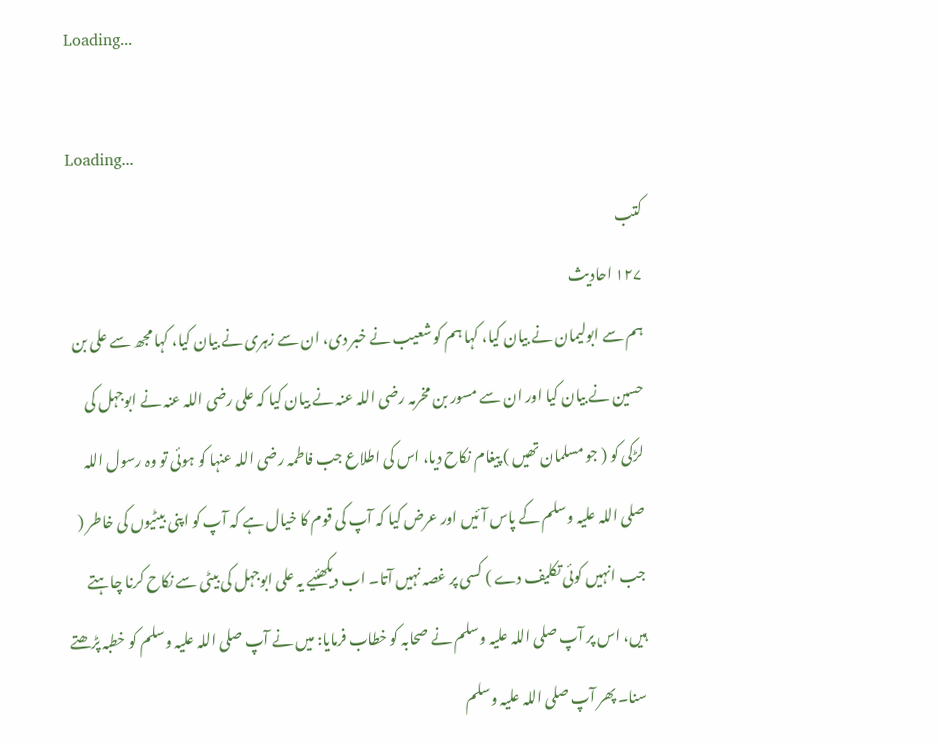Loading...

Loading...
کتب
۱۲۷ احادیث
ہم سے ابولیمان نے بیان کیا، کہا ہم کو شعیب نے خبر دی، ان سے زہری نے بیان کیا، کہا مجھ سے علی بن حسین نے بیان کیا اور ان سے مسور بن مخرمہ رضی اللہ عنہ نے بیان کیا کہ علی رضی اللہ عنہ نے ابوجہل کی لڑکی کو ( جو مسلمان تھیں ) پیغام نکاح دیا، اس کی اطلاع جب فاطمہ رضی اللہ عنہا کو ہوئی تو وہ رسول اللہ صلی اللہ علیہ وسلم کے پاس آئیں اور عرض کیا کہ آپ کی قوم کا خیال ہے کہ آپ کو اپنی بیٹیوں کی خاطر ( جب انہیں کوئی تکلیف دے ) کسی پر غصہ نہیں آتا۔ اب دیکھئیے یہ علی ابوجہل کی بیٹی سے نکاح کرنا چاہتے ہیں، اس پر آپ صلی اللہ علیہ وسلم نے صحابہ کو خطاب فرمایا: میں نے آپ صلی اللہ علیہ وسلم کو خطبہ پڑھتے سنا۔ پھر آپ صلی اللہ علیہ وسلم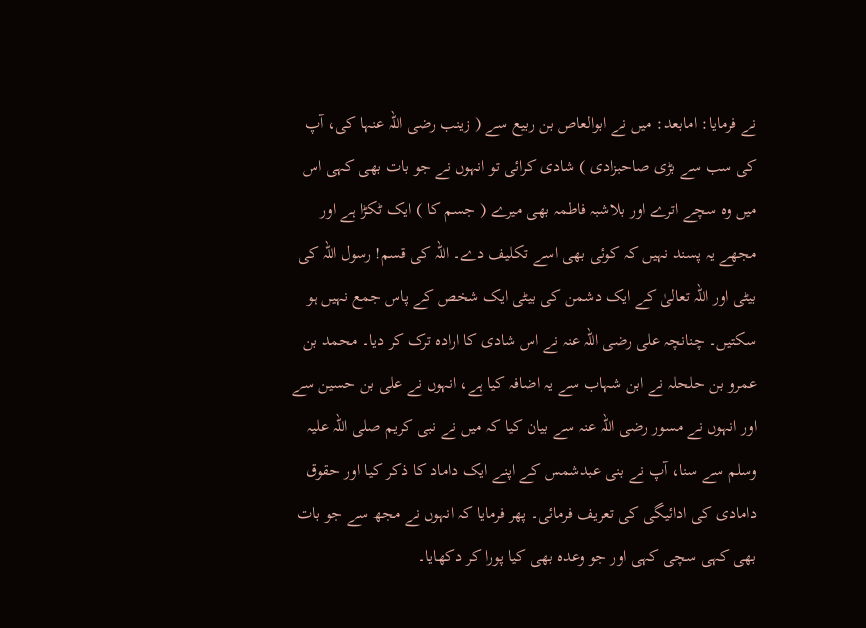نے فرمایا: امابعد: میں نے ابوالعاص بن ربیع سے ( زینب رضی اللہ عنہا کی، آپ کی سب سے بڑی صاحبزادی ) شادی کرائی تو انہوں نے جو بات بھی کہی اس میں وہ سچے اترے اور بلاشبہ فاطمہ بھی میرے ( جسم کا ) ایک ٹکڑا ہے اور مجھے یہ پسند نہیں کہ کوئی بھی اسے تکلیف دے۔ اللہ کی قسم! رسول اللہ کی بیٹی اور اللہ تعالیٰ کے ایک دشمن کی بیٹی ایک شخص کے پاس جمع نہیں ہو سکتیں۔ چنانچہ علی رضی اللہ عنہ نے اس شادی کا ارادہ ترک کر دیا۔ محمد بن عمرو بن حلحلہ نے ابن شہاب سے یہ اضافہ کیا ہے، انہوں نے علی بن حسین سے اور انہوں نے مسور رضی اللہ عنہ سے بیان کیا کہ میں نے نبی کریم صلی اللہ علیہ وسلم سے سنا، آپ نے بنی عبدشمس کے اپنے ایک داماد کا ذکر کیا اور حقوق دامادی کی ادائیگی کی تعریف فرمائی۔ پھر فرمایا کہ انہوں نے مجھ سے جو بات بھی کہی سچی کہی اور جو وعدہ بھی کیا پورا کر دکھایا۔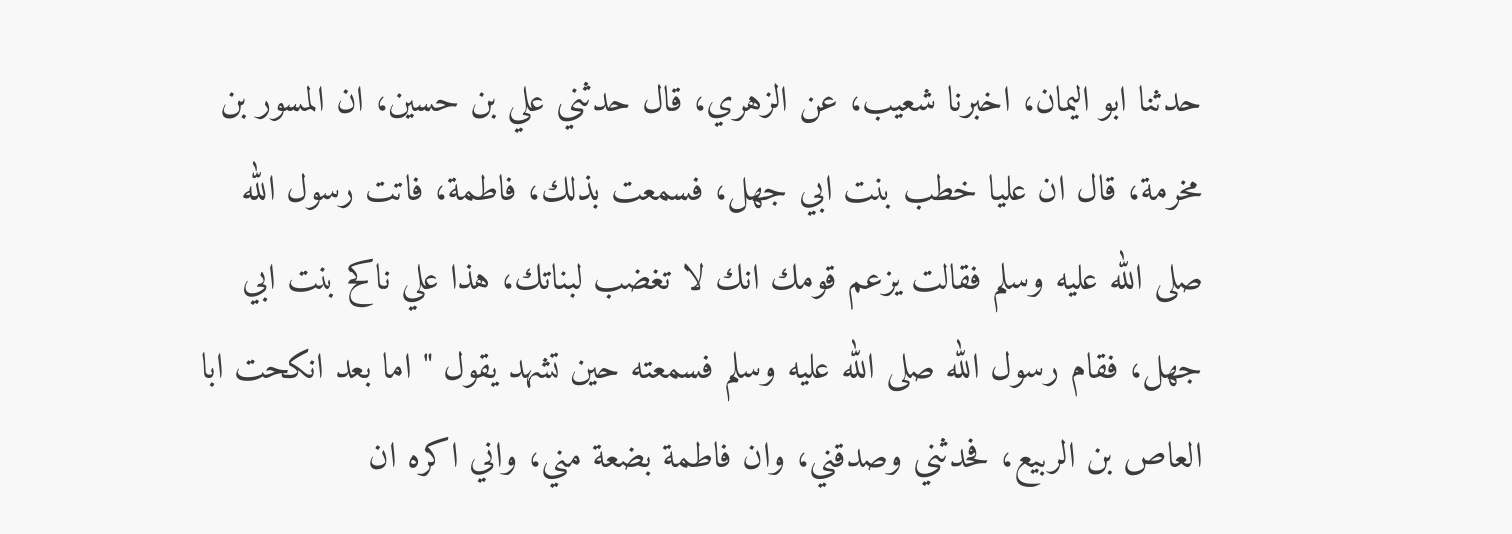حدثنا ابو اليمان، اخبرنا شعيب، عن الزهري، قال حدثني علي بن حسين، ان المسور بن مخرمة، قال ان عليا خطب بنت ابي جهل، فسمعت بذلك، فاطمة، فاتت رسول الله صلى الله عليه وسلم فقالت يزعم قومك انك لا تغضب لبناتك، هذا علي ناكح بنت ابي جهل، فقام رسول الله صلى الله عليه وسلم فسمعته حين تشهد يقول " اما بعد انكحت ابا العاص بن الربيع، فحدثني وصدقني، وان فاطمة بضعة مني، واني اكره ان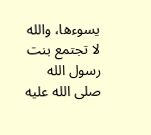يسوءها، والله لا تجتمع بنت رسول الله صلى الله عليه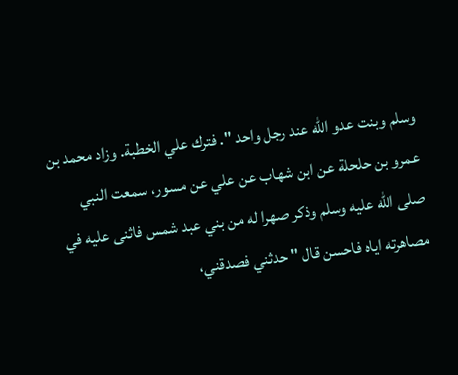وسلم وبنت عدو الله عند رجل واحد ". فترك علي الخطبة. وزاد محمد بن عمرو بن حلحلة عن ابن شهاب عن علي عن مسور، سمعت النبي صلى الله عليه وسلم وذكر صهرا له من بني عبد شمس فاثنى عليه في مصاهرته اياه فاحسن قال " حدثني فصدقني،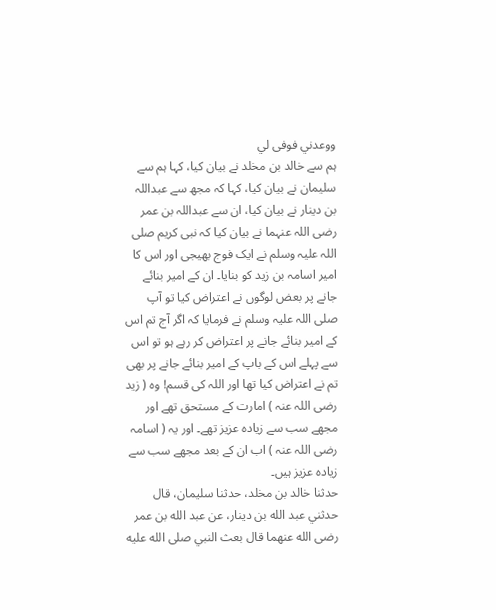ووعدني فوفى لي
ہم سے خالد بن مخلد نے بیان کیا، کہا ہم سے سلیمان نے بیان کیا، کہا کہ مجھ سے عبداللہ بن دینار نے بیان کیا، ان سے عبداللہ بن عمر رضی اللہ عنہما نے بیان کیا کہ نبی کریم صلی اللہ علیہ وسلم نے ایک فوج بھیجی اور اس کا امیر اسامہ بن زید کو بنایا۔ ان کے امیر بنائے جانے پر بعض لوگوں نے اعتراض کیا تو آپ صلی اللہ علیہ وسلم نے فرمایا کہ اگر آج تم اس کے امیر بنائے جانے پر اعتراض کر رہے ہو تو اس سے پہلے اس کے باپ کے امیر بنائے جانے پر بھی تم نے اعتراض کیا تھا اور اللہ کی قسم! وہ ( زید رضی اللہ عنہ ) امارت کے مستحق تھے اور مجھے سب سے زیادہ عزیز تھے۔ اور یہ ( اسامہ رضی اللہ عنہ ) اب ان کے بعد مجھے سب سے زیادہ عزیز ہیں۔
حدثنا خالد بن مخلد، حدثنا سليمان، قال حدثني عبد الله بن دينار، عن عبد الله بن عمر رضى الله عنهما قال بعث النبي صلى الله عليه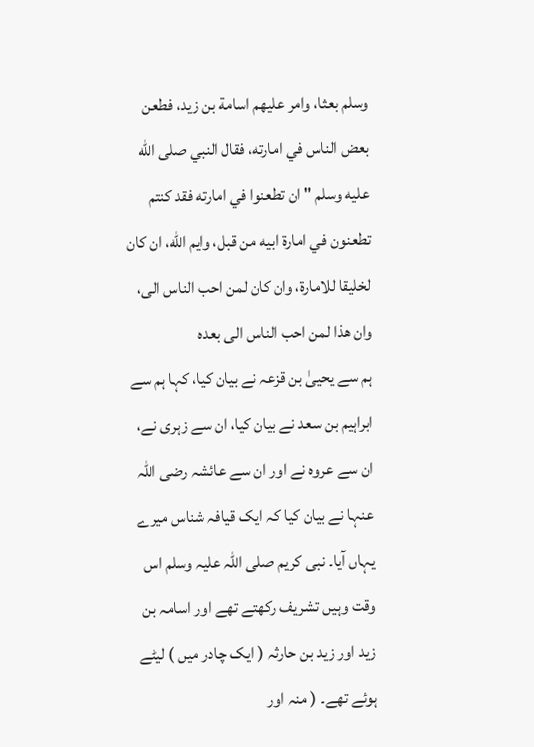وسلم بعثا، وامر عليهم اسامة بن زيد، فطعن بعض الناس في امارته، فقال النبي صلى الله عليه وسلم " ان تطعنوا في امارته فقد كنتم تطعنون في امارة ابيه من قبل، وايم الله، ان كان لخليقا للامارة، وان كان لمن احب الناس الى، وان هذا لمن احب الناس الى بعده
ہم سے یحییٰ بن قزعہ نے بیان کیا، کہا ہم سے ابراہیم بن سعد نے بیان کیا، ان سے زہری نے، ان سے عروہ نے اور ان سے عائشہ رضی اللہ عنہا نے بیان کیا کہ ایک قیافہ شناس میرے یہاں آیا۔ نبی کریم صلی اللہ علیہ وسلم اس وقت وہیں تشریف رکھتے تھے اور اسامہ بن زید اور زید بن حارثہ ( ایک چادر میں ) لیٹے ہوئے تھے۔ ( منہ اور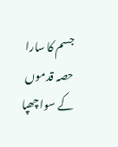جسم کا سارا حصہ قدموں کے سوا چھپا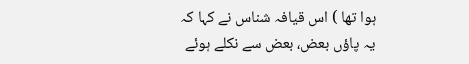ہوا تھا ) اس قیافہ شناس نے کہا کہ یہ پاؤں بعض، بعض سے نکلے ہوئے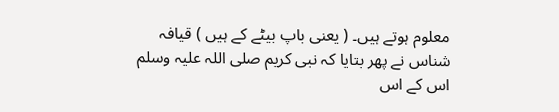معلوم ہوتے ہیں۔ ( یعنی باپ بیٹے کے ہیں ) قیافہ شناس نے پھر بتایا کہ نبی کریم صلی اللہ علیہ وسلم اس کے اس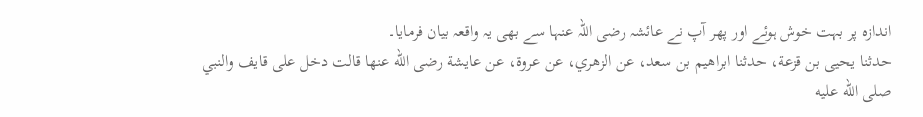اندازہ پر بہت خوش ہوئے اور پھر آپ نے عائشہ رضی اللہ عنہا سے بھی یہ واقعہ بیان فرمایا۔
حدثنا يحيى بن قزعة، حدثنا ابراهيم بن سعد، عن الزهري، عن عروة، عن عايشة رضى الله عنها قالت دخل على قايف والنبي صلى الله عليه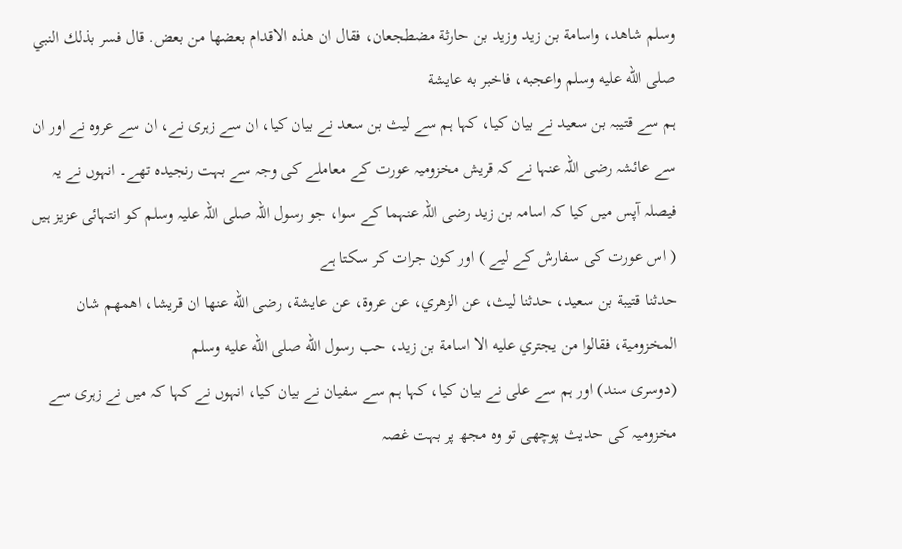وسلم شاهد، واسامة بن زيد وزيد بن حارثة مضطجعان، فقال ان هذه الاقدام بعضها من بعض. قال فسر بذلك النبي صلى الله عليه وسلم واعجبه، فاخبر به عايشة
ہم سے قتیبہ بن سعید نے بیان کیا، کہا ہم سے لیث بن سعد نے بیان کیا، ان سے زہری نے، ان سے عروہ نے اور ان سے عائشہ رضی اللہ عنہا نے کہ قریش مخزومیہ عورت کے معاملے کی وجہ سے بہت رنجیدہ تھے۔ انہوں نے یہ فیصلہ آپس میں کیا کہ اسامہ بن زید رضی اللہ عنہما کے سوا، جو رسول اللہ صلی اللہ علیہ وسلم کو انتہائی عزیز ہیں ( اس عورت کی سفارش کے لیے ) اور کون جرات کر سکتا ہے
حدثنا قتيبة بن سعيد، حدثنا ليث، عن الزهري، عن عروة، عن عايشة، رضى الله عنها ان قريشا، اهمهم شان المخزومية، فقالوا من يجتري عليه الا اسامة بن زيد، حب رسول الله صلى الله عليه وسلم
(دوسری سند) اور ہم سے علی نے بیان کیا، کہا ہم سے سفیان نے بیان کیا، انہوں نے کہا کہ میں نے زہری سے مخزومیہ کی حدیث پوچھی تو وہ مجھ پر بہت غصہ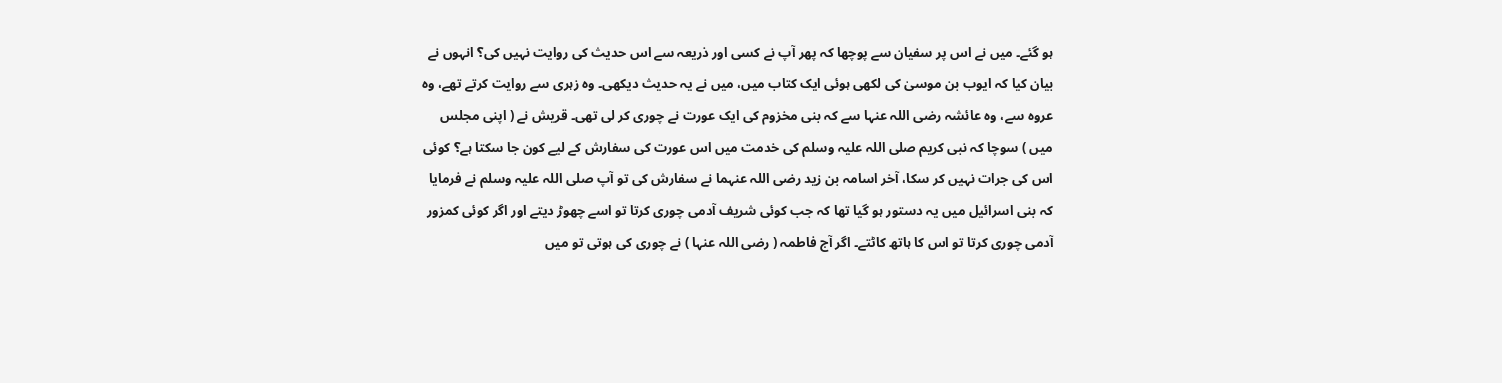ہو گئے۔ میں نے اس پر سفیان سے پوچھا کہ پھر آپ نے کسی اور ذریعہ سے اس حدیث کی روایت نہیں کی؟ انہوں نے بیان کیا کہ ایوب بن موسیٰ کی لکھی ہوئی ایک کتاب میں، میں نے یہ حدیث دیکھی۔ وہ زہری سے روایت کرتے تھے، وہ عروہ سے، وہ عائشہ رضی اللہ عنہا سے کہ بنی مخزوم کی ایک عورت نے چوری کر لی تھی۔ قریش نے ( اپنی مجلس میں ) سوچا کہ نبی کریم صلی اللہ علیہ وسلم کی خدمت میں اس عورت کی سفارش کے لیے کون جا سکتا ہے؟ کوئی اس کی جرات نہیں کر سکا، آخر اسامہ بن زید رضی اللہ عنہما نے سفارش کی تو آپ صلی اللہ علیہ وسلم نے فرمایا کہ بنی اسرائیل میں یہ دستور ہو گیا تھا کہ جب کوئی شریف آدمی چوری کرتا تو اسے چھوڑ دیتے اور اگر کوئی کمزور آدمی چوری کرتا تو اس کا ہاتھ کاٹتے۔ اگر آج فاطمہ ( رضی اللہ عنہا ) نے چوری کی ہوتی تو میں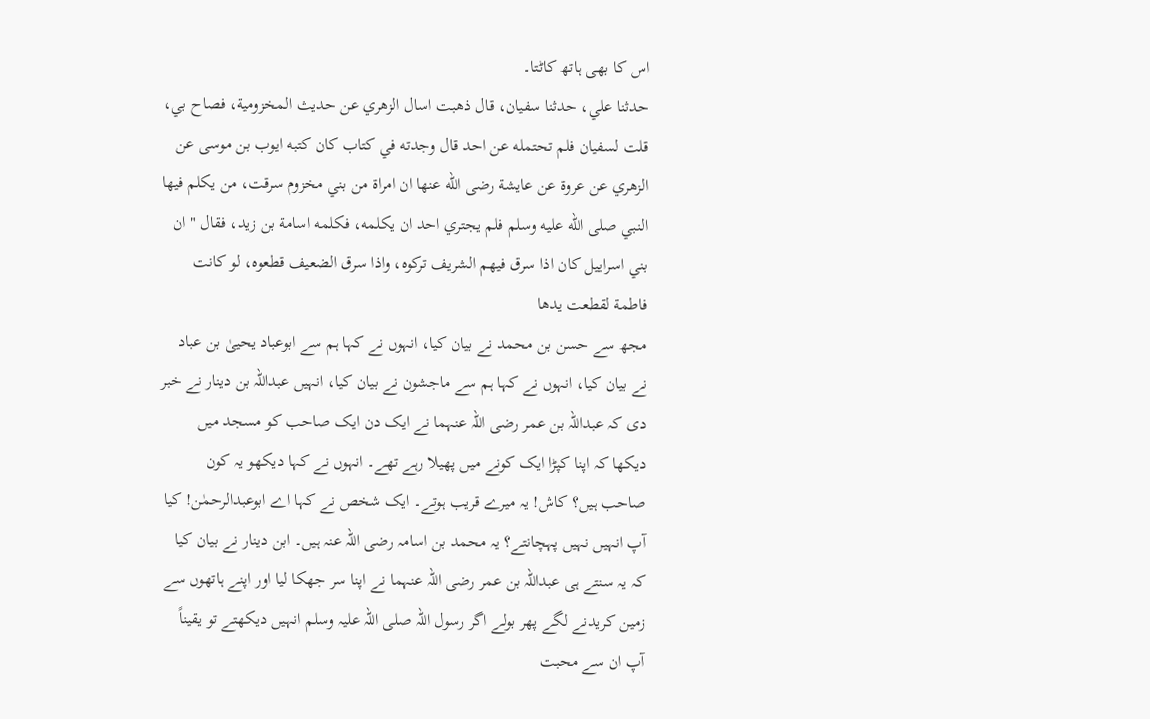اس کا بھی ہاتھ کاٹتا۔
حدثنا علي، حدثنا سفيان، قال ذهبت اسال الزهري عن حديث المخزومية، فصاح بي، قلت لسفيان فلم تحتمله عن احد قال وجدته في كتاب كان كتبه ايوب بن موسى عن الزهري عن عروة عن عايشة رضى الله عنها ان امراة من بني مخزوم سرقت، من يكلم فيها النبي صلى الله عليه وسلم فلم يجتري احد ان يكلمه، فكلمه اسامة بن زيد، فقال " ان بني اسراييل كان اذا سرق فيهم الشريف تركوه، واذا سرق الضعيف قطعوه، لو كانت فاطمة لقطعت يدها
مجھ سے حسن بن محمد نے بیان کیا، انہوں نے کہا ہم سے ابوعباد یحییٰ بن عباد نے بیان کیا، انہوں نے کہا ہم سے ماجشون نے بیان کیا، انہیں عبداللہ بن دینار نے خبر دی کہ عبداللہ بن عمر رضی اللہ عنہما نے ایک دن ایک صاحب کو مسجد میں دیکھا کہ اپنا کپڑا ایک کونے میں پھیلا رہے تھے۔ انہوں نے کہا دیکھو یہ کون صاحب ہیں؟ کاش! یہ میرے قریب ہوتے۔ ایک شخص نے کہا اے ابوعبدالرحمٰن! کیا آپ انہیں نہیں پہچانتے؟ یہ محمد بن اسامہ رضی اللہ عنہ ہیں۔ ابن دینار نے بیان کیا کہ یہ سنتے ہی عبداللہ بن عمر رضی اللہ عنہما نے اپنا سر جھکا لیا اور اپنے ہاتھوں سے زمین کریدنے لگے پھر بولے اگر رسول اللہ صلی اللہ علیہ وسلم انہیں دیکھتے تو یقیناً آپ ان سے محبت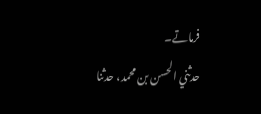فرماتے۔
حدثني الحسن بن محمد، حدثنا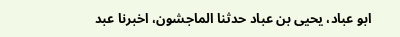ابو عباد، يحيى بن عباد حدثنا الماجشون، اخبرنا عبد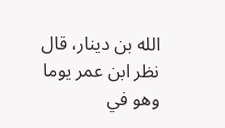الله بن دينار، قال نظر ابن عمر يوما وهو في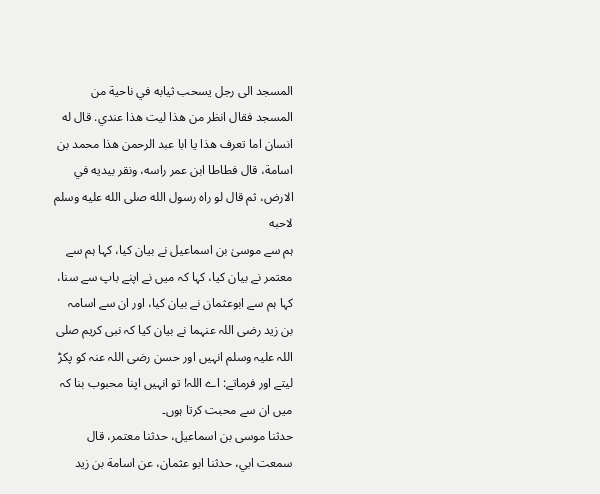المسجد الى رجل يسحب ثيابه في ناحية من المسجد فقال انظر من هذا ليت هذا عندي. قال له انسان اما تعرف هذا يا ابا عبد الرحمن هذا محمد بن اسامة، قال فطاطا ابن عمر راسه، ونقر بيديه في الارض، ثم قال لو راه رسول الله صلى الله عليه وسلم لاحبه
ہم سے موسیٰ بن اسماعیل نے بیان کیا، کہا ہم سے معتمر نے بیان کیا، کہا کہ میں نے اپنے باپ سے سنا، کہا ہم سے ابوعثمان نے بیان کیا، اور ان سے اسامہ بن زید رضی اللہ عنہما نے بیان کیا کہ نبی کریم صلی اللہ علیہ وسلم انہیں اور حسن رضی اللہ عنہ کو پکڑ لیتے اور فرماتے: اے اللہ! تو انہیں اپنا محبوب بنا کہ میں ان سے محبت کرتا ہوں۔
حدثنا موسى بن اسماعيل، حدثنا معتمر، قال سمعت ابي، حدثنا ابو عثمان، عن اسامة بن زيد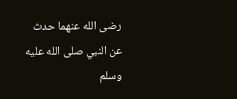رضى الله عنهما حدث عن النبي صلى الله عليه وسلم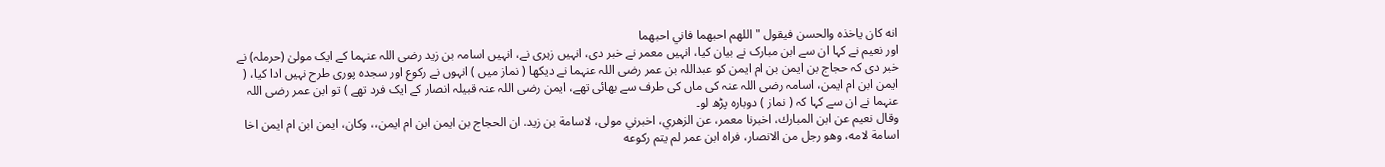انه كان ياخذه والحسن فيقول " اللهم احبهما فاني احبهما
اور نعیم نے کہا ان سے ابن مبارک نے بیان کیا، انہیں معمر نے خبر دی، انہیں زہری نے، انہیں اسامہ بن زید رضی اللہ عنہما کے ایک مولیٰ (حرملہ) نے خبر دی کہ حجاج بن ایمن بن ام ایمن کو عبداللہ بن عمر رضی اللہ عنہما نے دیکھا ( نماز میں ) انہوں نے رکوع اور سجدہ پوری طرح نہیں ادا کیا، ( ایمن ابن ام ایمن، اسامہ رضی اللہ عنہ کی ماں کی طرف سے بھائی تھے، ایمن رضی اللہ عنہ قبیلہ انصار کے ایک فرد تھے ) تو ابن عمر رضی اللہ عنہما نے ان سے کہا کہ ( نماز ) دوبارہ پڑھ لو۔
وقال نعيم عن ابن المبارك، اخبرنا معمر، عن الزهري، اخبرني مولى، لاسامة بن زيد. ان الحجاج بن ايمن ابن ام ايمن،، وكان، ايمن ابن ام ايمن اخا اسامة لامه، وهو رجل من الانصار، فراه ابن عمر لم يتم ركوعه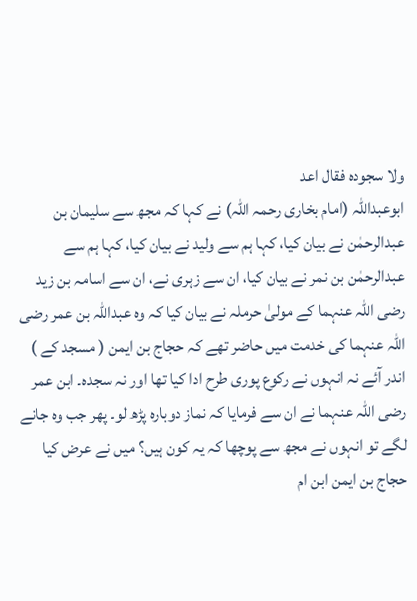ولا سجوده فقال اعد
ابوعبداللہ (امام بخاری رحمہ اللہ) نے کہا کہ مجھ سے سلیمان بن عبدالرحمٰن نے بیان کیا، کہا ہم سے ولید نے بیان کیا، کہا ہم سے عبدالرحمٰن بن نمر نے بیان کیا، ان سے زہری نے، ان سے اسامہ بن زید رضی اللہ عنہما کے مولیٰ حرملہ نے بیان کیا کہ وہ عبداللہ بن عمر رضی اللہ عنہما کی خدمت میں حاضر تھے کہ حجاج بن ایمن ( مسجد کے ) اندر آئے نہ انہوں نے رکوع پوری طرح ادا کیا تھا اور نہ سجدہ۔ ابن عمر رضی اللہ عنہما نے ان سے فرمایا کہ نماز دوبارہ پڑھ لو۔ پھر جب وہ جانے لگے تو انہوں نے مجھ سے پوچھا کہ یہ کون ہیں؟ میں نے عرض کیا حجاج بن ایمن ابن ام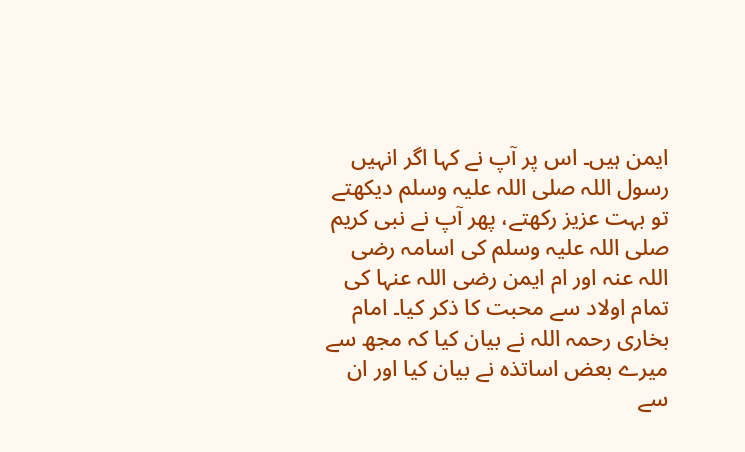ایمن ہیں۔ اس پر آپ نے کہا اگر انہیں رسول اللہ صلی اللہ علیہ وسلم دیکھتے تو بہت عزیز رکھتے، پھر آپ نے نبی کریم صلی اللہ علیہ وسلم کی اسامہ رضی اللہ عنہ اور ام ایمن رضی اللہ عنہا کی تمام اولاد سے محبت کا ذکر کیا۔ امام بخاری رحمہ اللہ نے بیان کیا کہ مجھ سے میرے بعض اساتذہ نے بیان کیا اور ان سے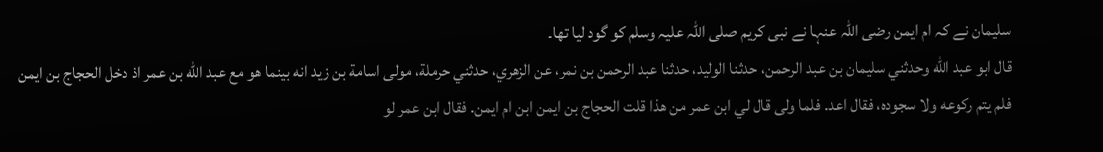سلیمان نے کہ ام ایمن رضی اللہ عنہا نے نبی کریم صلی اللہ علیہ وسلم کو گود لیا تھا۔
قال ابو عبد الله وحدثني سليمان بن عبد الرحمن، حدثنا الوليد، حدثنا عبد الرحمن بن نمر، عن الزهري، حدثني حرملة، مولى اسامة بن زيد انه بينما هو مع عبد الله بن عمر اذ دخل الحجاج بن ايمن فلم يتم ركوعه ولا سجوده، فقال اعد. فلما ولى قال لي ابن عمر من هذا قلت الحجاج بن ايمن ابن ام ايمن. فقال ابن عمر لو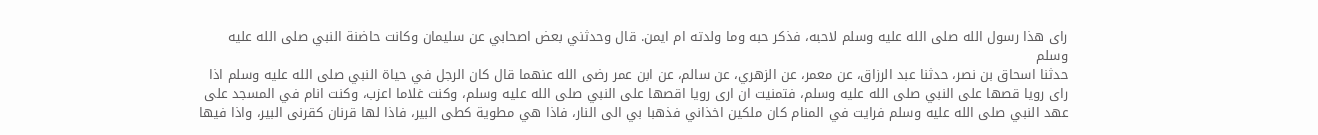راى هذا رسول الله صلى الله عليه وسلم لاحبه، فذكر حبه وما ولدته ام ايمن. قال وحدثني بعض اصحابي عن سليمان وكانت حاضنة النبي صلى الله عليه وسلم
حدثنا اسحاق بن نصر، حدثنا عبد الرزاق، عن معمر، عن الزهري، عن سالم، عن ابن عمر رضى الله عنهما قال كان الرجل في حياة النبي صلى الله عليه وسلم اذا راى رويا قصها على النبي صلى الله عليه وسلم، فتمنيت ان ارى رويا اقصها على النبي صلى الله عليه وسلم، وكنت غلاما اعزب، وكنت انام في المسجد على عهد النبي صلى الله عليه وسلم فرايت في المنام كان ملكين اخذاني فذهبا بي الى النار، فاذا هي مطوية كطى البير، فاذا لها قرنان كقرنى البير، واذا فيها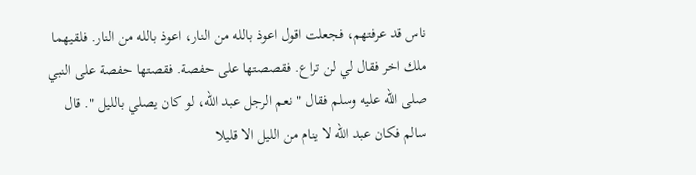ناس قد عرفتهم، فجعلت اقول اعوذ بالله من النار، اعوذ بالله من النار. فلقيهما ملك اخر فقال لي لن تراع. فقصصتها على حفصة. فقصتها حفصة على النبي صلى الله عليه وسلم فقال " نعم الرجل عبد الله، لو كان يصلي بالليل ". قال سالم فكان عبد الله لا ينام من الليل الا قليلا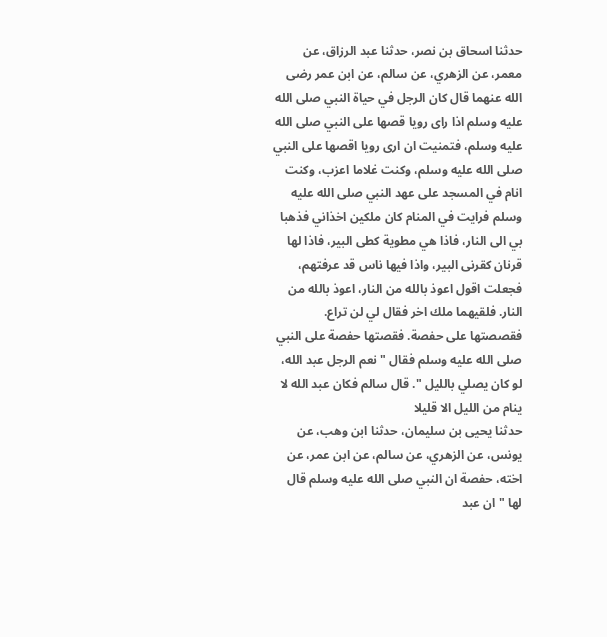حدثنا اسحاق بن نصر، حدثنا عبد الرزاق، عن معمر، عن الزهري، عن سالم، عن ابن عمر رضى الله عنهما قال كان الرجل في حياة النبي صلى الله عليه وسلم اذا راى رويا قصها على النبي صلى الله عليه وسلم، فتمنيت ان ارى رويا اقصها على النبي صلى الله عليه وسلم، وكنت غلاما اعزب، وكنت انام في المسجد على عهد النبي صلى الله عليه وسلم فرايت في المنام كان ملكين اخذاني فذهبا بي الى النار، فاذا هي مطوية كطى البير، فاذا لها قرنان كقرنى البير، واذا فيها ناس قد عرفتهم، فجعلت اقول اعوذ بالله من النار، اعوذ بالله من النار. فلقيهما ملك اخر فقال لي لن تراع. فقصصتها على حفصة. فقصتها حفصة على النبي صلى الله عليه وسلم فقال " نعم الرجل عبد الله، لو كان يصلي بالليل ". قال سالم فكان عبد الله لا ينام من الليل الا قليلا
حدثنا يحيى بن سليمان، حدثنا ابن وهب، عن يونس، عن الزهري، عن سالم، عن ابن عمر، عن اخته، حفصة ان النبي صلى الله عليه وسلم قال لها " ان عبد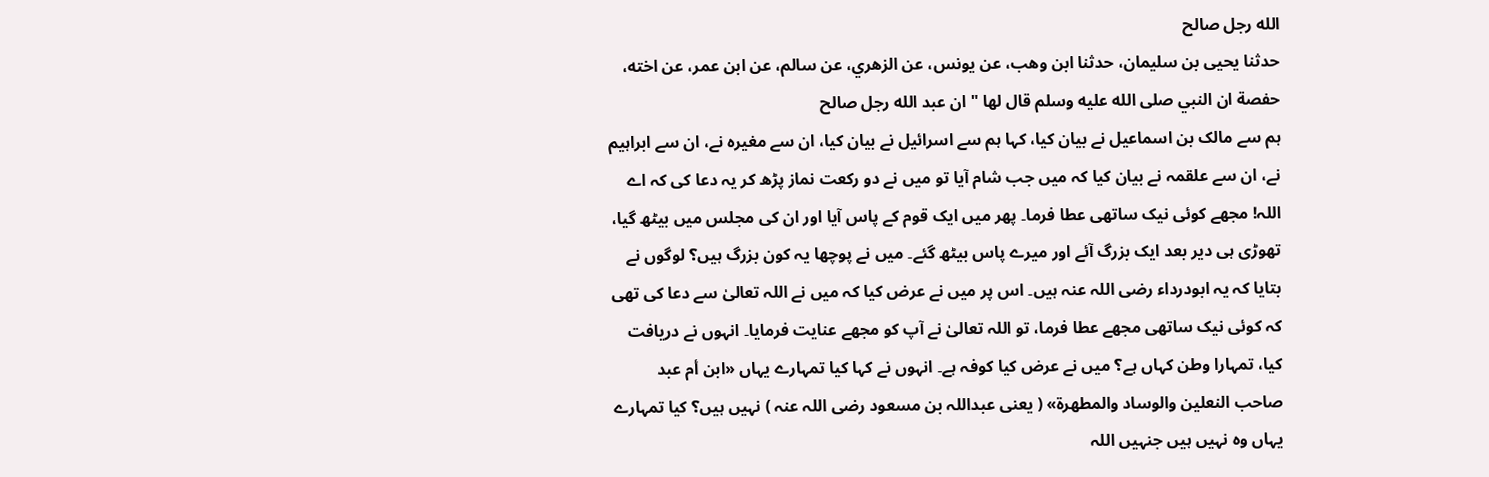الله رجل صالح
حدثنا يحيى بن سليمان، حدثنا ابن وهب، عن يونس، عن الزهري، عن سالم، عن ابن عمر، عن اخته، حفصة ان النبي صلى الله عليه وسلم قال لها " ان عبد الله رجل صالح
ہم سے مالک بن اسماعیل نے بیان کیا، کہا ہم سے اسرائیل نے بیان کیا، ان سے مغیرہ نے، ان سے ابراہیم نے، ان سے علقمہ نے بیان کیا کہ میں جب شام آیا تو میں نے دو رکعت نماز پڑھ کر یہ دعا کی کہ اے اللہ! مجھے کوئی نیک ساتھی عطا فرما۔ پھر میں ایک قوم کے پاس آیا اور ان کی مجلس میں بیٹھ گیا، تھوڑی ہی دیر بعد ایک بزرگ آئے اور میرے پاس بیٹھ گئے۔ میں نے پوچھا یہ کون بزرگ ہیں؟ لوگوں نے بتایا کہ یہ ابودرداء رضی اللہ عنہ ہیں۔ اس پر میں نے عرض کیا کہ میں نے اللہ تعالیٰ سے دعا کی تھی کہ کوئی نیک ساتھی مجھے عطا فرما، تو اللہ تعالیٰ نے آپ کو مجھے عنایت فرمایا۔ انہوں نے دریافت کیا، تمہارا وطن کہاں ہے؟ میں نے عرض کیا کوفہ ہے۔ انہوں نے کہا کیا تمہارے یہاں «ابن أم عبد صاحب النعلين والوساد والمطهرة» ( یعنی عبداللہ بن مسعود رضی اللہ عنہ ) نہیں ہیں؟ کیا تمہارے یہاں وہ نہیں ہیں جنہیں اللہ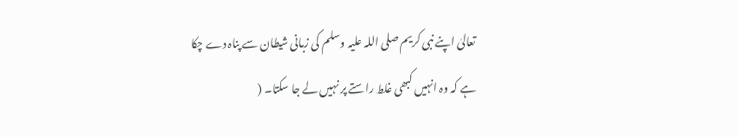تعالیٰ اپنے نبی کریم صلی اللہ علیہ وسلم کی زبانی شیطان سے پناہ دے چکا ہے کہ وہ انہیں کبھی غلط راستے پر نہیں لے جا سکتا۔ (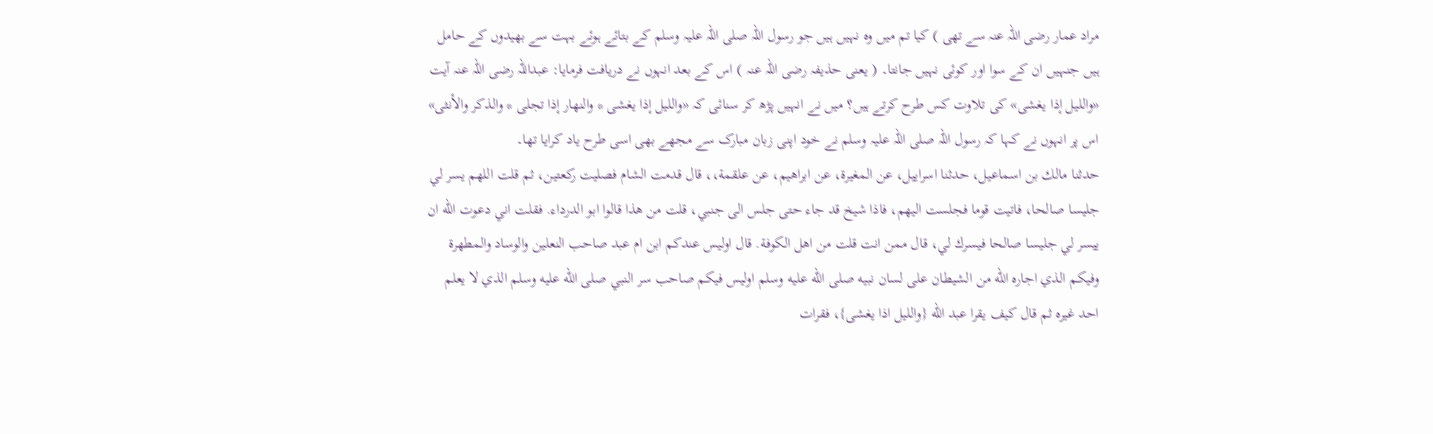مراد عمار رضی اللہ عنہ سے تھی ) کیا تم میں وہ نہیں ہیں جو رسول اللہ صلی اللہ علیہ وسلم کے بتائے ہوئے بہت سے بھیدوں کے حامل ہیں جنہیں ان کے سوا اور کوئی نہیں جانتا۔ ( یعنی حذیفہ رضی اللہ عنہ ) اس کے بعد انہوں نے دریافت فرمایا: عبداللہ رضی اللہ عنہ آیت «والليل إذا يغشى» کی تلاوت کس طرح کرتے ہیں؟ میں نے انہیں پڑھ کر سنائی کہ «والليل إذا يغشى * والنهار إذا تجلى * والذكر والأنثى» اس پر انہوں نے کہا کہ رسول اللہ صلی اللہ علیہ وسلم نے خود اپنی زبان مبارک سے مجھے بھی اسی طرح یاد کرایا تھا۔
حدثنا مالك بن اسماعيل، حدثنا اسراييل، عن المغيرة، عن ابراهيم، عن علقمة،، قال قدمت الشام فصليت ركعتين، ثم قلت اللهم يسر لي جليسا صالحا، فاتيت قوما فجلست اليهم، فاذا شيخ قد جاء حتى جلس الى جنبي، قلت من هذا قالوا ابو الدرداء. فقلت اني دعوت الله ان ييسر لي جليسا صالحا فيسرك لي، قال ممن انت قلت من اهل الكوفة. قال اوليس عندكم ابن ام عبد صاحب النعلين والوساد والمطهرة وفيكم الذي اجاره الله من الشيطان على لسان نبيه صلى الله عليه وسلم اوليس فيكم صاحب سر النبي صلى الله عليه وسلم الذي لا يعلم احد غيره ثم قال كيف يقرا عبد الله {والليل اذا يغشى}، فقرات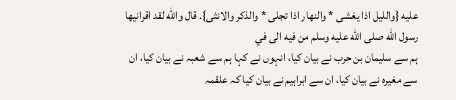عليه {والليل اذا يغشى * والنهار اذا تجلى * والذكر والانثى}. قال والله لقد اقرانيها رسول الله صلى الله عليه وسلم من فيه الى في
ہم سے سلیمان بن حرب نے بیان کیا، انہوں نے کہا ہم سے شعبہ نے بیان کیا، ان سے مغیرہ نے بیان کیا، ان سے ابراہیم نے بیان کیا کہ علقمہ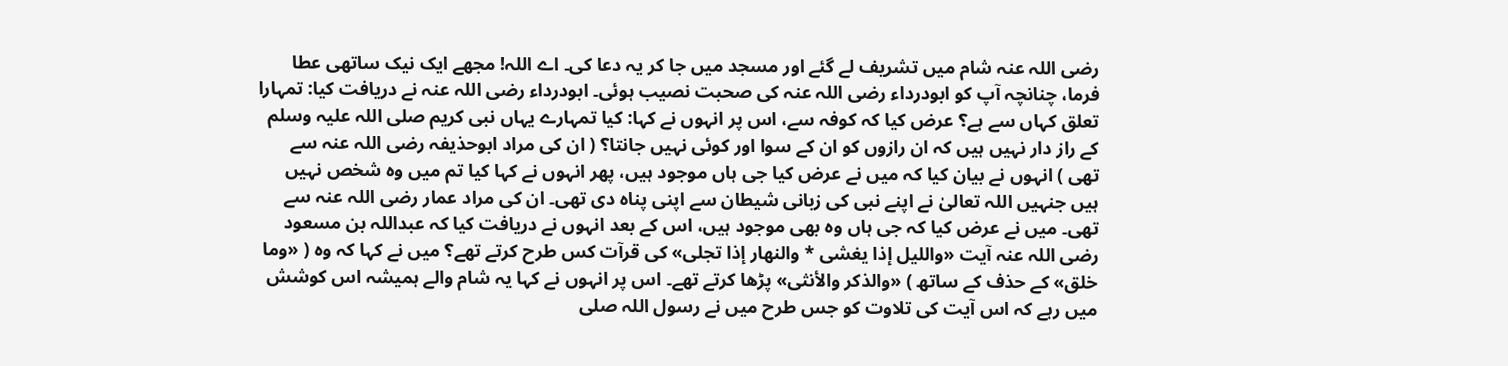رضی اللہ عنہ شام میں تشریف لے گئے اور مسجد میں جا کر یہ دعا کی۔ اے اللہ! مجھے ایک نیک ساتھی عطا فرما، چنانچہ آپ کو ابودرداء رضی اللہ عنہ کی صحبت نصیب ہوئی۔ ابودرداء رضی اللہ عنہ نے دریافت کیا: تمہارا تعلق کہاں سے ہے؟ عرض کیا کہ کوفہ سے، اس پر انہوں نے کہا: کیا تمہارے یہاں نبی کریم صلی اللہ علیہ وسلم کے راز دار نہیں ہیں کہ ان رازوں کو ان کے سوا اور کوئی نہیں جانتا؟ ( ان کی مراد ابوحذیفہ رضی اللہ عنہ سے تھی ) انہوں نے بیان کیا کہ میں نے عرض کیا جی ہاں موجود ہیں، پھر انہوں نے کہا کیا تم میں وہ شخص نہیں ہیں جنہیں اللہ تعالیٰ نے اپنے نبی کی زبانی شیطان سے اپنی پناہ دی تھی۔ ان کی مراد عمار رضی اللہ عنہ سے تھی۔ میں نے عرض کیا کہ جی ہاں وہ بھی موجود ہیں، اس کے بعد انہوں نے دریافت کیا کہ عبداللہ بن مسعود رضی اللہ عنہ آیت «والليل إذا يغشى * والنهار إذا تجلى» کی قرآت کس طرح کرتے تھے؟ میں نے کہا کہ وہ ( «وما خلق» کے حذف کے ساتھ ) «والذكر والأنثى» پڑھا کرتے تھے۔ اس پر انہوں نے کہا یہ شام والے ہمیشہ اس کوشش میں رہے کہ اس آیت کی تلاوت کو جس طرح میں نے رسول اللہ صلی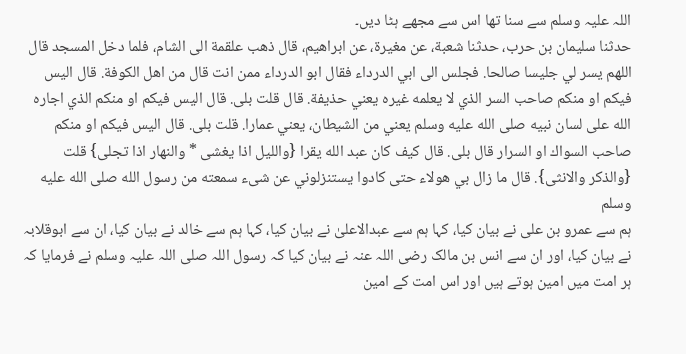اللہ علیہ وسلم سے سنا تھا اس سے مجھے ہٹا دیں۔
حدثنا سليمان بن حرب، حدثنا شعبة، عن مغيرة، عن ابراهيم، قال ذهب علقمة الى الشام، فلما دخل المسجد قال اللهم يسر لي جليسا صالحا. فجلس الى ابي الدرداء فقال ابو الدرداء ممن انت قال من اهل الكوفة. قال اليس فيكم او منكم صاحب السر الذي لا يعلمه غيره يعني حذيفة. قال قلت بلى. قال اليس فيكم او منكم الذي اجاره الله على لسان نبيه صلى الله عليه وسلم يعني من الشيطان، يعني عمارا. قلت بلى. قال اليس فيكم او منكم صاحب السواك او السرار قال بلى. قال كيف كان عبد الله يقرا {والليل اذا يغشى * والنهار اذا تجلى} قلت {والذكر والانثى}. قال ما زال بي هولاء حتى كادوا يستنزلوني عن شىء سمعته من رسول الله صلى الله عليه وسلم
ہم سے عمرو بن علی نے بیان کیا، کہا ہم سے عبدالاعلیٰ نے بیان کیا، کہا ہم سے خالد نے بیان کیا، ان سے ابوقلابہ نے بیان کیا، اور ان سے انس بن مالک رضی اللہ عنہ نے بیان کیا کہ رسول اللہ صلی اللہ علیہ وسلم نے فرمایا کہ ہر امت میں امین ہوتے ہیں اور اس امت کے امین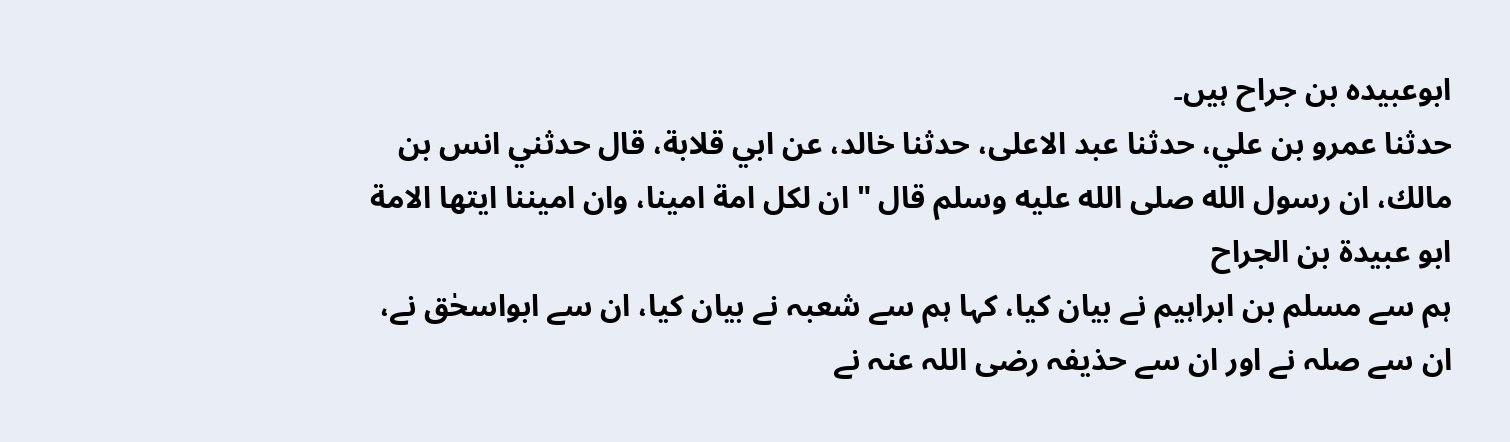ابوعبیدہ بن جراح ہیں۔
حدثنا عمرو بن علي، حدثنا عبد الاعلى، حدثنا خالد، عن ابي قلابة، قال حدثني انس بن مالك، ان رسول الله صلى الله عليه وسلم قال " ان لكل امة امينا، وان اميننا ايتها الامة ابو عبيدة بن الجراح
ہم سے مسلم بن ابراہیم نے بیان کیا، کہا ہم سے شعبہ نے بیان کیا، ان سے ابواسحٰق نے، ان سے صلہ نے اور ان سے حذیفہ رضی اللہ عنہ نے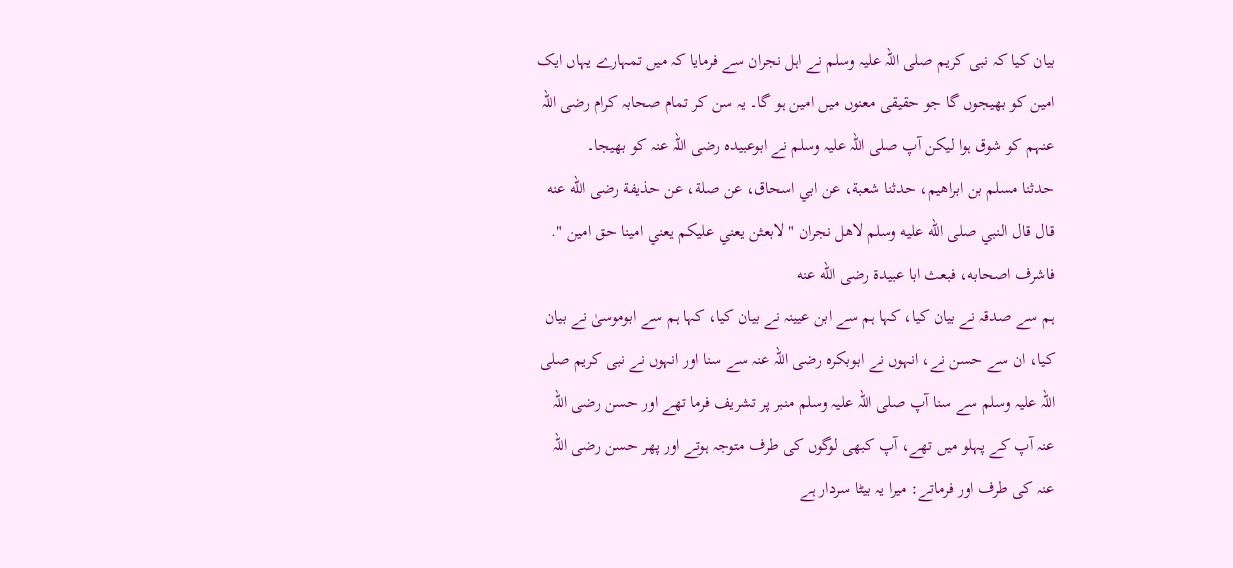بیان کیا کہ نبی کریم صلی اللہ علیہ وسلم نے اہل نجران سے فرمایا کہ میں تمہارے یہاں ایک امین کو بھیجوں گا جو حقیقی معنوں میں امین ہو گا۔ یہ سن کر تمام صحابہ کرام رضی اللہ عنہم کو شوق ہوا لیکن آپ صلی اللہ علیہ وسلم نے ابوعبیدہ رضی اللہ عنہ کو بھیجا۔
حدثنا مسلم بن ابراهيم، حدثنا شعبة، عن ابي اسحاق، عن صلة، عن حذيفة رضى الله عنه قال قال النبي صلى الله عليه وسلم لاهل نجران " لابعثن يعني عليكم يعني امينا حق امين ". فاشرف اصحابه، فبعث ابا عبيدة رضى الله عنه
ہم سے صدقہ نے بیان کیا، کہا ہم سے ابن عیینہ نے بیان کیا، کہا ہم سے ابوموسیٰ نے بیان کیا، ان سے حسن نے، انہوں نے ابوبکرہ رضی اللہ عنہ سے سنا اور انہوں نے نبی کریم صلی اللہ علیہ وسلم سے سنا آپ صلی اللہ علیہ وسلم منبر پر تشریف فرما تھے اور حسن رضی اللہ عنہ آپ کے پہلو میں تھے، آپ کبھی لوگوں کی طرف متوجہ ہوتے اور پھر حسن رضی اللہ عنہ کی طرف اور فرماتے: میرا یہ بیٹا سردار ہے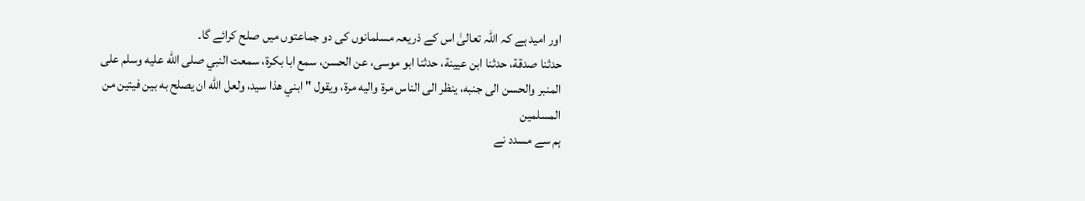اور امید ہے کہ اللہ تعالیٰ اس کے ذریعہ مسلمانوں کی دو جماعتوں میں صلح کرائے گا۔
حدثنا صدقة، حدثنا ابن عيينة، حدثنا ابو موسى، عن الحسن، سمع ابا بكرة، سمعت النبي صلى الله عليه وسلم على المنبر والحسن الى جنبه، ينظر الى الناس مرة واليه مرة، ويقول " ابني هذا سيد، ولعل الله ان يصلح به بين فيتين من المسلمين
ہم سے مسدد نے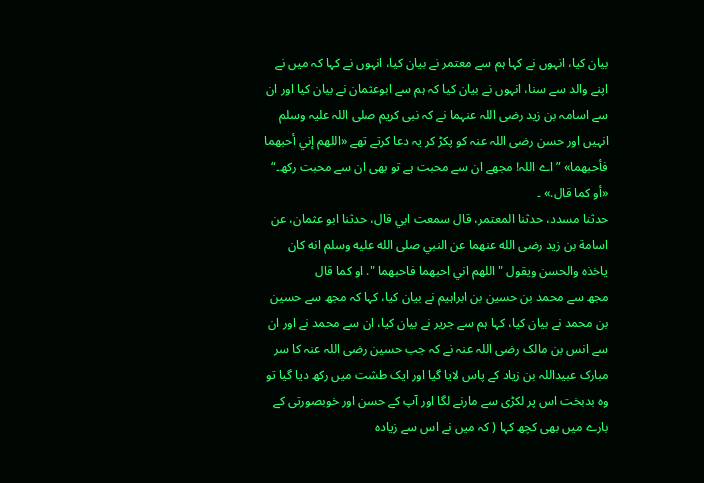بیان کیا، انہوں نے کہا ہم سے معتمر نے بیان کیا، انہوں نے کہا کہ میں نے اپنے والد سے سنا، انہوں نے بیان کیا کہ ہم سے ابوعثمان نے بیان کیا اور ان سے اسامہ بن زید رضی اللہ عنہما نے کہ نبی کریم صلی اللہ علیہ وسلم انہیں اور حسن رضی اللہ عنہ کو پکڑ کر یہ دعا کرتے تھے «اللهم إني أحبهما فأحبهما» ”اے اللہ! مجھے ان سے محبت ہے تو بھی ان سے محبت رکھ۔“ «أو كما قال.» ۔
حدثنا مسدد، حدثنا المعتمر، قال سمعت ابي قال، حدثنا ابو عثمان، عن اسامة بن زيد رضى الله عنهما عن النبي صلى الله عليه وسلم انه كان ياخذه والحسن ويقول " اللهم اني احبهما فاحبهما ". او كما قال
مجھ سے محمد بن حسین بن ابراہیم نے بیان کیا، کہا کہ مجھ سے حسین بن محمد نے بیان کیا، کہا ہم سے جریر نے بیان کیا، ان سے محمد نے اور ان سے انس بن مالک رضی اللہ عنہ نے کہ جب حسین رضی اللہ عنہ کا سر مبارک عبیداللہ بن زیاد کے پاس لایا گیا اور ایک طشت میں رکھ دیا گیا تو وہ بدبخت اس پر لکڑی سے مارنے لگا اور آپ کے حسن اور خوبصورتی کے بارے میں بھی کچھ کہا ( کہ میں نے اس سے زیادہ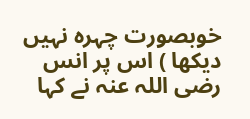خوبصورت چہرہ نہیں دیکھا ) اس پر انس رضی اللہ عنہ نے کہا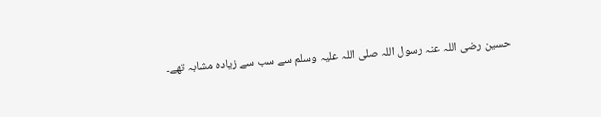حسین رضی اللہ عنہ رسول اللہ صلی اللہ علیہ وسلم سے سب سے زیادہ مشابہ تھے۔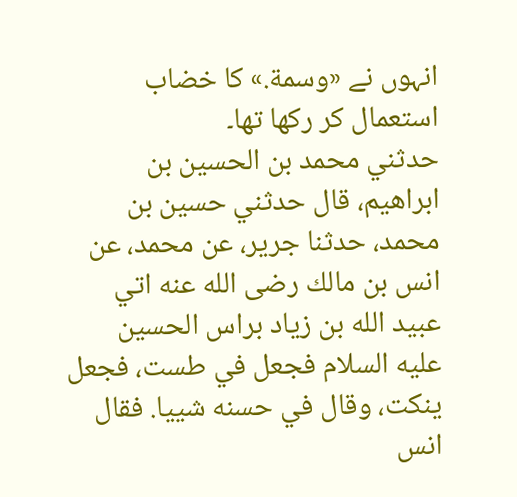انہوں نے «وسمة.» کا خضاب استعمال کر رکھا تھا۔
حدثني محمد بن الحسين بن ابراهيم، قال حدثني حسين بن محمد، حدثنا جرير، عن محمد، عن انس بن مالك رضى الله عنه اتي عبيد الله بن زياد براس الحسين عليه السلام فجعل في طست، فجعل ينكت، وقال في حسنه شييا. فقال انس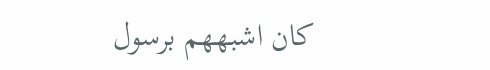كان اشبههم برسول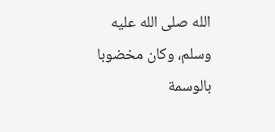الله صلى الله عليه وسلم، وكان مخضوبا بالوسمة